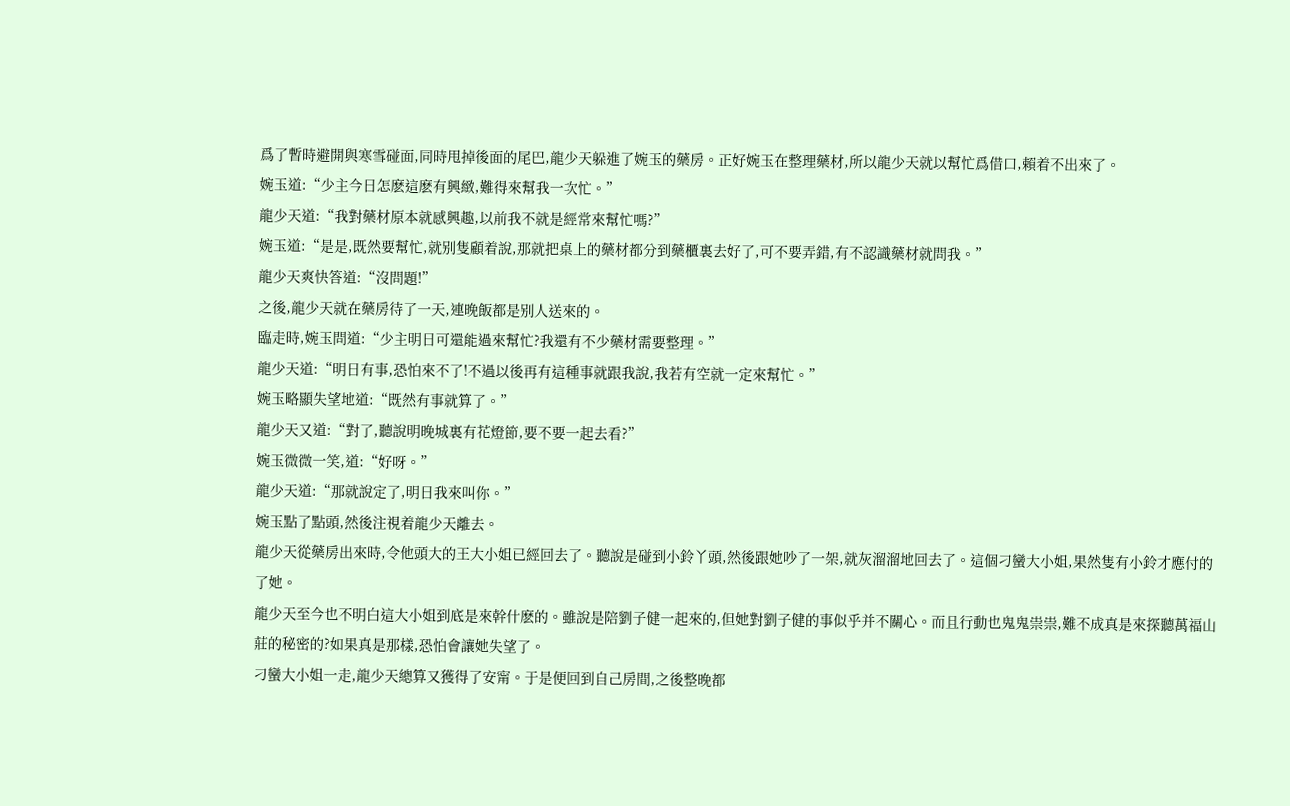爲了暫時避開與寒雪碰面,同時甩掉後面的尾巴,龍少天躲進了婉玉的藥房。正好婉玉在整理藥材,所以龍少天就以幫忙爲借口,賴着不出來了。
婉玉道:“少主今日怎麽這麽有興緻,難得來幫我一次忙。”
龍少天道:“我對藥材原本就感興趣,以前我不就是經常來幫忙嗎?”
婉玉道:“是是,既然要幫忙,就别隻顧着說,那就把桌上的藥材都分到藥櫃裏去好了,可不要弄錯,有不認識藥材就問我。”
龍少天爽快答道:“沒問題!”
之後,龍少天就在藥房待了一天,連晚飯都是别人送來的。
臨走時,婉玉問道:“少主明日可還能過來幫忙?我還有不少藥材需要整理。”
龍少天道:“明日有事,恐怕來不了!不過以後再有這種事就跟我說,我若有空就一定來幫忙。”
婉玉略顯失望地道:“既然有事就算了。”
龍少天又道:“對了,聽說明晚城裏有花燈節,要不要一起去看?”
婉玉微微一笑,道:“好呀。”
龍少天道:“那就說定了,明日我來叫你。”
婉玉點了點頭,然後注視着龍少天離去。
龍少天從藥房出來時,令他頭大的王大小姐已經回去了。聽說是碰到小鈴丫頭,然後跟她吵了一架,就灰溜溜地回去了。這個刁蠻大小姐,果然隻有小鈴才應付的了她。
龍少天至今也不明白這大小姐到底是來幹什麽的。雖說是陪劉子健一起來的,但她對劉子健的事似乎并不關心。而且行動也鬼鬼祟祟,難不成真是來探聽萬福山莊的秘密的?如果真是那樣,恐怕會讓她失望了。
刁蠻大小姐一走,龍少天總算又獲得了安甯。于是便回到自己房間,之後整晚都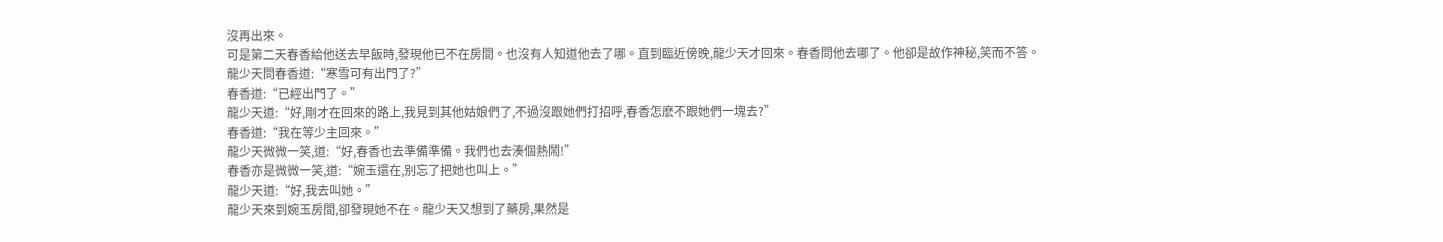沒再出來。
可是第二天春香給他送去早飯時,發現他已不在房間。也沒有人知道他去了哪。直到臨近傍晚,龍少天才回來。春香問他去哪了。他卻是故作神秘,笑而不答。
龍少天問春香道:“寒雪可有出門了?”
春香道:“已經出門了。”
龍少天道:“好,剛才在回來的路上,我見到其他姑娘們了,不過沒跟她們打招呼,春香怎麽不跟她們一塊去?”
春香道:“我在等少主回來。”
龍少天微微一笑,道:“好,春香也去準備準備。我們也去湊個熱鬧!”
春香亦是微微一笑,道:“婉玉還在,别忘了把她也叫上。”
龍少天道:“好,我去叫她。”
龍少天來到婉玉房間,卻發現她不在。龍少天又想到了藥房,果然是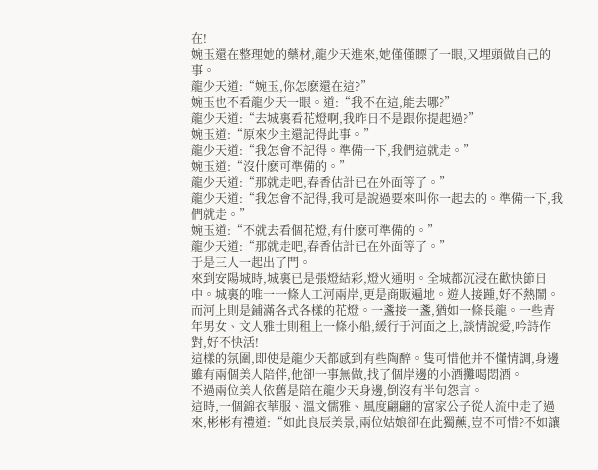在!
婉玉還在整理她的藥材,龍少天進來,她僅僅瞟了一眼,又埋頭做自己的事。
龍少天道:“婉玉,你怎麽還在這?”
婉玉也不看龍少天一眼。道:“我不在這,能去哪?”
龍少天道:“去城裏看花燈啊,我昨日不是跟你提起過?”
婉玉道:“原來少主還記得此事。”
龍少天道:“我怎會不記得。準備一下,我們這就走。”
婉玉道:“沒什麽可準備的。”
龍少天道:“那就走吧,春香估計已在外面等了。”
龍少天道:“我怎會不記得,我可是說過要來叫你一起去的。準備一下,我們就走。”
婉玉道:“不就去看個花燈,有什麽可準備的。”
龍少天道:“那就走吧,春香估計已在外面等了。”
于是三人一起出了門。
來到安陽城時,城裏已是張燈結彩,燈火通明。全城都沉浸在歡快節日中。城裏的唯一一條人工河兩岸,更是商販遍地。遊人接踵,好不熱鬧。而河上則是鋪滿各式各樣的花燈。一盞接一盞,猶如一條長龍。一些青年男女、文人雅士則租上一條小船,緩行于河面之上,談情說愛,吟詩作對,好不快活!
這樣的氛圍,即使是龍少天都感到有些陶醉。隻可惜他并不懂情調,身邊雖有兩個美人陪伴,他卻一事無做,找了個岸邊的小酒攤喝悶酒。
不過兩位美人依舊是陪在龍少天身邊,倒沒有半句怨言。
這時,一個錦衣華服、溫文儒雅、風度翩翩的富家公子從人流中走了過來,彬彬有禮道:“如此良辰美景,兩位姑娘卻在此獨蘸,豈不可惜?不如讓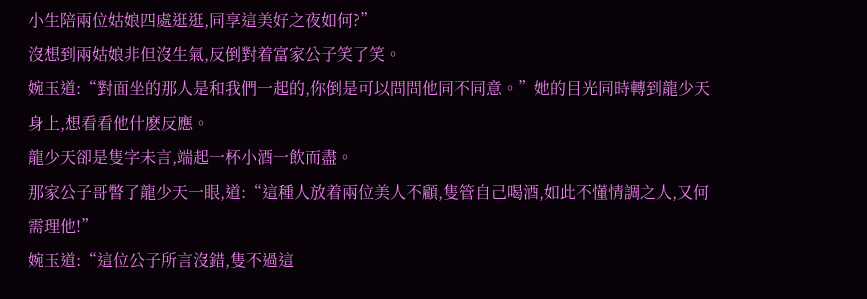小生陪兩位姑娘四處逛逛,同享這美好之夜如何?”
沒想到兩姑娘非但沒生氣,反倒對着富家公子笑了笑。
婉玉道:“對面坐的那人是和我們一起的,你倒是可以問問他同不同意。”她的目光同時轉到龍少天身上,想看看他什麽反應。
龍少天卻是隻字未言,端起一杯小酒一飲而盡。
那家公子哥瞥了龍少天一眼,道:“這種人放着兩位美人不顧,隻管自己喝酒,如此不懂情調之人,又何需理他!”
婉玉道:“這位公子所言沒錯,隻不過這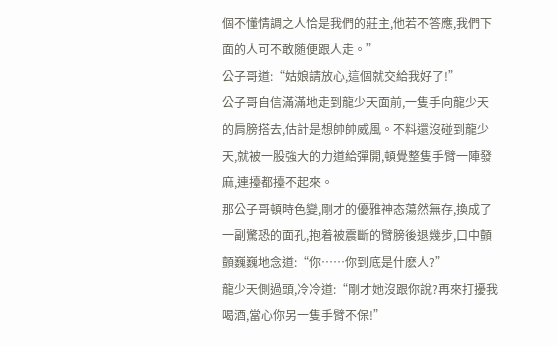個不懂情調之人恰是我們的莊主,他若不答應,我們下面的人可不敢随便跟人走。”
公子哥道:“姑娘請放心,這個就交給我好了!”
公子哥自信滿滿地走到龍少天面前,一隻手向龍少天的肩膀搭去,估計是想帥帥威風。不料還沒碰到龍少天,就被一股強大的力道給彈開,頓覺整隻手臂一陣發麻,連擡都擡不起來。
那公子哥頓時色變,剛才的優雅神态蕩然無存,換成了一副驚恐的面孔,抱着被震斷的臂膀後退幾步,口中顫顫巍巍地念道:“你……你到底是什麽人?”
龍少天側過頭,冷冷道:“剛才她沒跟你說?再來打擾我喝酒,當心你另一隻手臂不保!”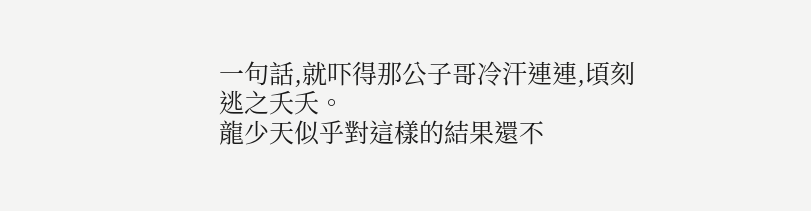一句話,就吓得那公子哥冷汗連連,頃刻逃之夭夭。
龍少天似乎對這樣的結果還不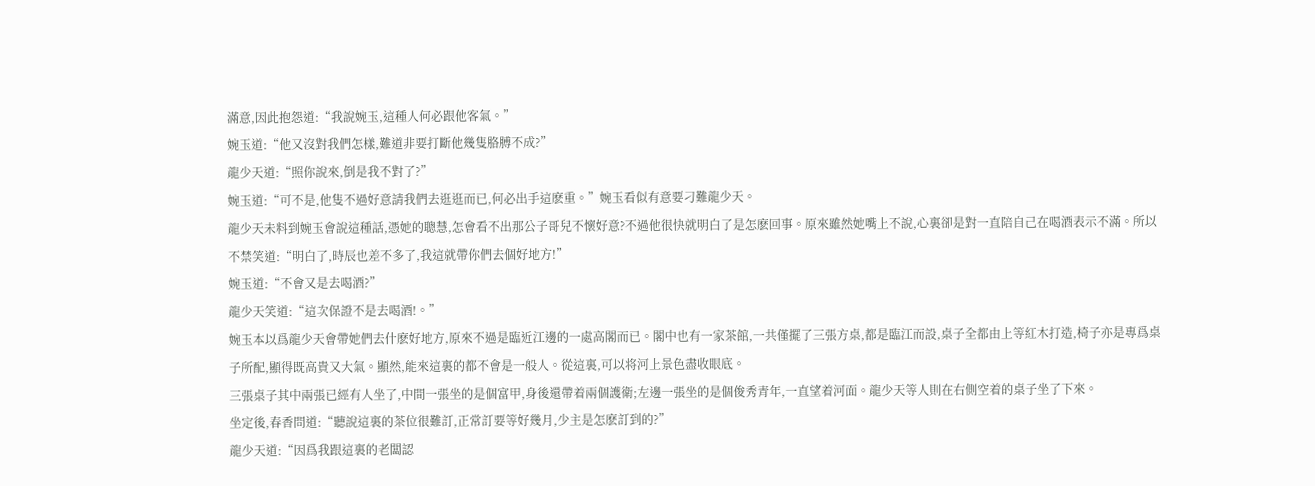滿意,因此抱怨道:“我說婉玉,這種人何必跟他客氣。”
婉玉道:“他又沒對我們怎樣,難道非要打斷他幾隻胳膊不成?”
龍少天道:“照你說來,倒是我不對了?”
婉玉道:“可不是,他隻不過好意請我們去逛逛而已,何必出手這麽重。”婉玉看似有意要刁難龍少天。
龍少天未料到婉玉會說這種話,憑她的聰慧,怎會看不出那公子哥兒不懷好意?不過他很快就明白了是怎麽回事。原來雖然她嘴上不說,心裏卻是對一直陪自己在喝酒表示不滿。所以不禁笑道:“明白了,時辰也差不多了,我這就帶你們去個好地方!”
婉玉道:“不會又是去喝酒?”
龍少天笑道:“這次保證不是去喝酒!。”
婉玉本以爲龍少天會帶她們去什麽好地方,原來不過是臨近江邊的一處高閣而已。閣中也有一家茶館,一共僅擺了三張方桌,都是臨江而設,桌子全都由上等紅木打造,椅子亦是專爲桌子所配,顯得既高貴又大氣。顯然,能來這裏的都不會是一般人。從這裏,可以将河上景色盡收眼底。
三張桌子其中兩張已經有人坐了,中間一張坐的是個富甲,身後還帶着兩個護衛;左邊一張坐的是個俊秀青年,一直望着河面。龍少天等人則在右側空着的桌子坐了下來。
坐定後,春香問道:“聽說這裏的茶位很難訂,正常訂要等好幾月,少主是怎麽訂到的?”
龍少天道:“因爲我跟這裏的老闆認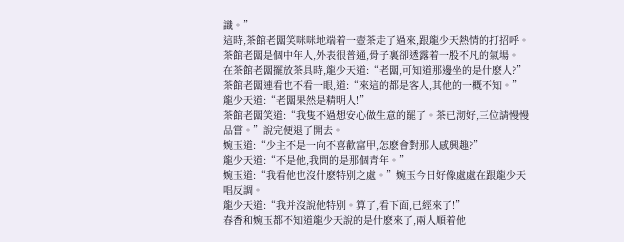識。”
這時,茶館老闆笑咪咪地端着一壺茶走了過來,跟龍少天熱情的打招呼。茶館老闆是個中年人,外表很普通,骨子裏卻透露着一股不凡的氣場。
在茶館老闆擺放茶具時,龍少天道:“老闆,可知道那邊坐的是什麽人?”
茶館老闆連看也不看一眼,道:“來這的都是客人,其他的一概不知。”
龍少天道:“老闆果然是精明人!”
茶館老闆笑道:“我隻不過想安心做生意的罷了。茶已沏好,三位請慢慢品嘗。”說完便退了開去。
婉玉道:“少主不是一向不喜歡富甲,怎麽會對那人感興趣?”
龍少天道:“不是他,我問的是那個青年。”
婉玉道:“我看他也沒什麽特别之處。”婉玉今日好像處處在跟龍少天唱反調。
龍少天道:“我并沒說他特别。算了,看下面,已經來了!”
春香和婉玉都不知道龍少天說的是什麽來了,兩人順着他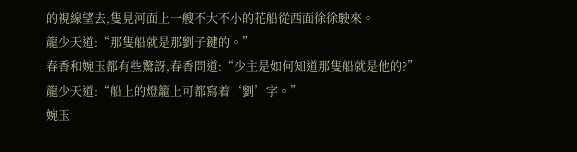的視線望去,隻見河面上一艘不大不小的花船從西面徐徐駛來。
龍少天道:“那隻船就是那劉子鍵的。”
春香和婉玉都有些驚訝,春香問道:“少主是如何知道那隻船就是他的?”
龍少天道:“船上的燈籠上可都寫着‘劉’字。”
婉玉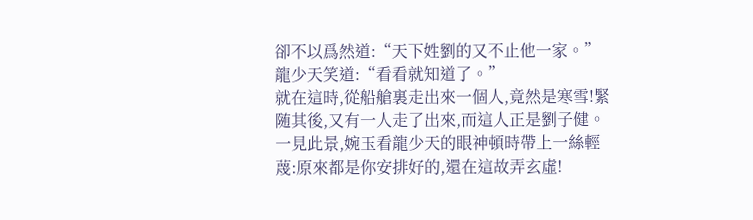卻不以爲然道:“天下姓劉的又不止他一家。”
龍少天笑道:“看看就知道了。”
就在這時,從船艙裏走出來一個人,竟然是寒雪!緊随其後,又有一人走了出來,而這人正是劉子健。
一見此景,婉玉看龍少天的眼神頓時帶上一絲輕蔑:原來都是你安排好的,還在這故弄玄虛!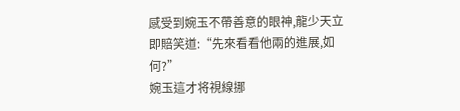感受到婉玉不帶善意的眼神,龍少天立即賠笑道:“先來看看他兩的進展,如何?”
婉玉這才将視線挪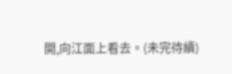開,向江面上看去。(未完待續)